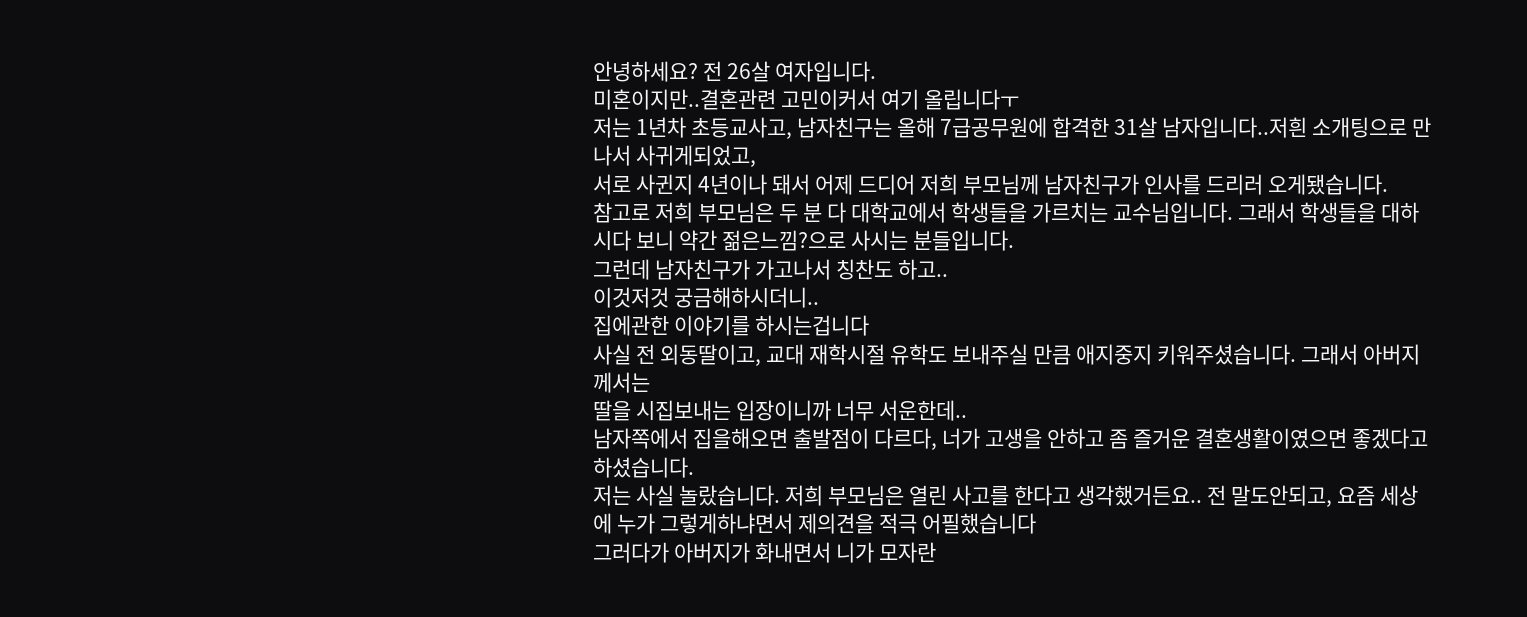안녕하세요? 전 26살 여자입니다.
미혼이지만..결혼관련 고민이커서 여기 올립니다ㅜ
저는 1년차 초등교사고, 남자친구는 올해 7급공무원에 합격한 31살 남자입니다..저흰 소개팅으로 만나서 사귀게되었고,
서로 사귄지 4년이나 돼서 어제 드디어 저희 부모님께 남자친구가 인사를 드리러 오게됐습니다.
참고로 저희 부모님은 두 분 다 대학교에서 학생들을 가르치는 교수님입니다. 그래서 학생들을 대하시다 보니 약간 젊은느낌?으로 사시는 분들입니다.
그런데 남자친구가 가고나서 칭찬도 하고..
이것저것 궁금해하시더니..
집에관한 이야기를 하시는겁니다
사실 전 외동딸이고, 교대 재학시절 유학도 보내주실 만큼 애지중지 키워주셨습니다. 그래서 아버지께서는
딸을 시집보내는 입장이니까 너무 서운한데..
남자쪽에서 집을해오면 출발점이 다르다, 너가 고생을 안하고 좀 즐거운 결혼생활이였으면 좋겠다고 하셨습니다.
저는 사실 놀랐습니다. 저희 부모님은 열린 사고를 한다고 생각했거든요.. 전 말도안되고, 요즘 세상에 누가 그렇게하냐면서 제의견을 적극 어필했습니다
그러다가 아버지가 화내면서 니가 모자란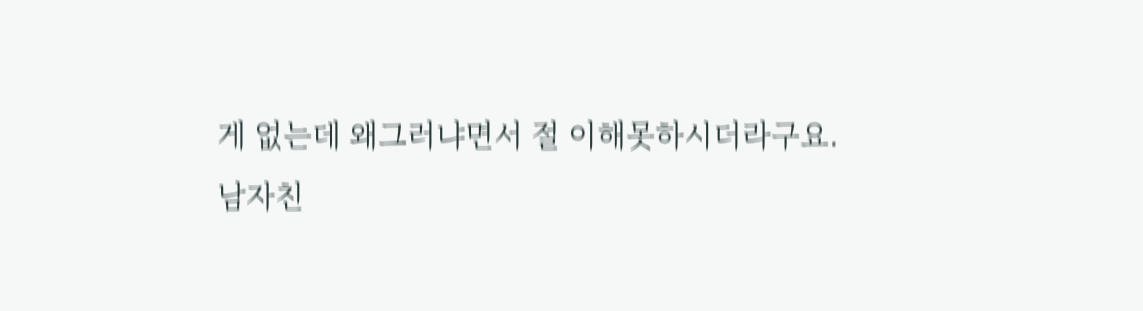게 없는데 왜그러냐면서 절 이해못하시더라구요.
남자친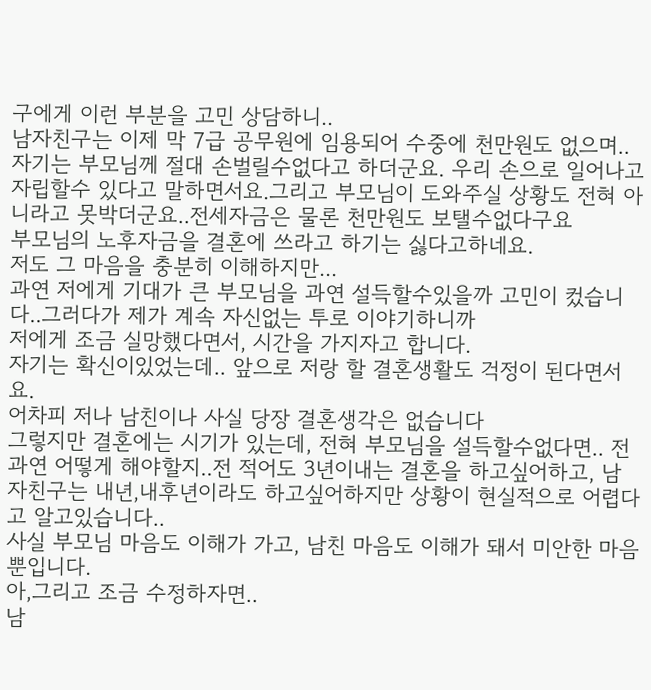구에게 이런 부분을 고민 상담하니..
남자친구는 이제 막 7급 공무원에 임용되어 수중에 천만원도 없으며.. 자기는 부모님께 절대 손벌릴수없다고 하더군요. 우리 손으로 일어나고 자립할수 있다고 말하면서요.그리고 부모님이 도와주실 상황도 전혀 아니라고 못박더군요..전세자금은 물론 천만원도 보탤수없다구요
부모님의 노후자금을 결혼에 쓰라고 하기는 싫다고하네요.
저도 그 마음을 충분히 이해하지만...
과연 저에게 기대가 큰 부모님을 과연 설득할수있을까 고민이 컸습니다..그러다가 제가 계속 자신없는 투로 이야기하니까
저에게 조금 실망했다면서, 시간을 가지자고 합니다.
자기는 확신이있었는데.. 앞으로 저랑 할 결혼생활도 걱정이 된다면서요.
어차피 저나 남친이나 사실 당장 결혼생각은 없습니다
그렇지만 결혼에는 시기가 있는데, 전혀 부모님을 설득할수없다면.. 전 과연 어떻게 해야할지..전 적어도 3년이내는 결혼을 하고싶어하고, 남자친구는 내년,내후년이라도 하고싶어하지만 상황이 현실적으로 어렵다고 알고있습니다..
사실 부모님 마음도 이해가 가고, 남친 마음도 이해가 돼서 미안한 마음 뿐입니다.
아,그리고 조금 수정하자면..
남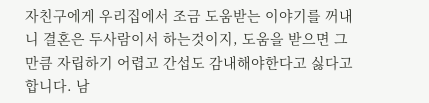자친구에게 우리집에서 조금 도움받는 이야기를 꺼내니 결혼은 두사람이서 하는것이지, 도움을 받으면 그만큼 자립하기 어렵고 간섭도 감내해야한다고 싫다고 합니다. 남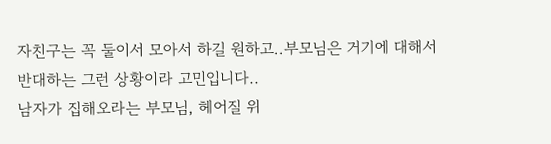자친구는 꼭 둘이서 모아서 하길 원하고..부모님은 거기에 대해서 반대하는 그런 상황이라 고민입니다..
남자가 집해오라는 부모님, 헤어질 위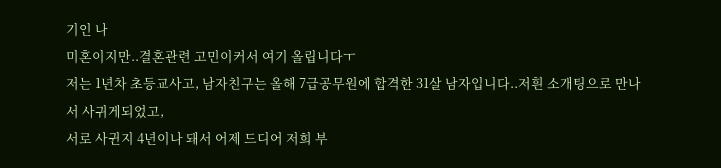기인 나
미혼이지만..결혼관련 고민이커서 여기 올립니다ㅜ
저는 1년차 초등교사고, 남자친구는 올해 7급공무원에 합격한 31살 남자입니다..저흰 소개팅으로 만나서 사귀게되었고,
서로 사귄지 4년이나 돼서 어제 드디어 저희 부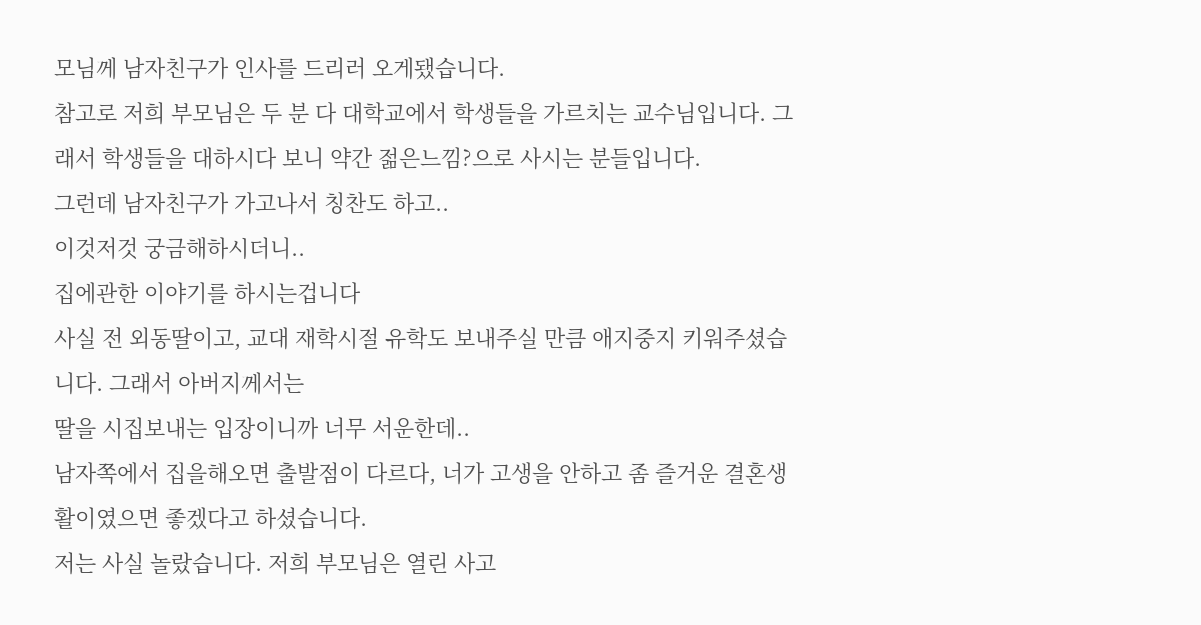모님께 남자친구가 인사를 드리러 오게됐습니다.
참고로 저희 부모님은 두 분 다 대학교에서 학생들을 가르치는 교수님입니다. 그래서 학생들을 대하시다 보니 약간 젊은느낌?으로 사시는 분들입니다.
그런데 남자친구가 가고나서 칭찬도 하고..
이것저것 궁금해하시더니..
집에관한 이야기를 하시는겁니다
사실 전 외동딸이고, 교대 재학시절 유학도 보내주실 만큼 애지중지 키워주셨습니다. 그래서 아버지께서는
딸을 시집보내는 입장이니까 너무 서운한데..
남자쪽에서 집을해오면 출발점이 다르다, 너가 고생을 안하고 좀 즐거운 결혼생활이였으면 좋겠다고 하셨습니다.
저는 사실 놀랐습니다. 저희 부모님은 열린 사고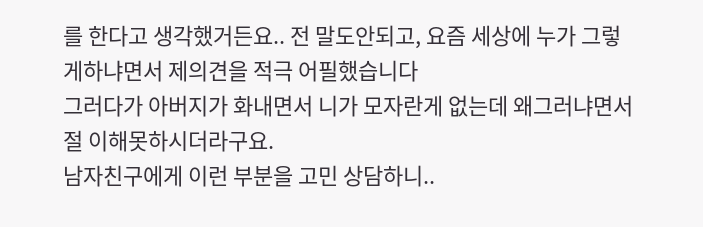를 한다고 생각했거든요.. 전 말도안되고, 요즘 세상에 누가 그렇게하냐면서 제의견을 적극 어필했습니다
그러다가 아버지가 화내면서 니가 모자란게 없는데 왜그러냐면서 절 이해못하시더라구요.
남자친구에게 이런 부분을 고민 상담하니..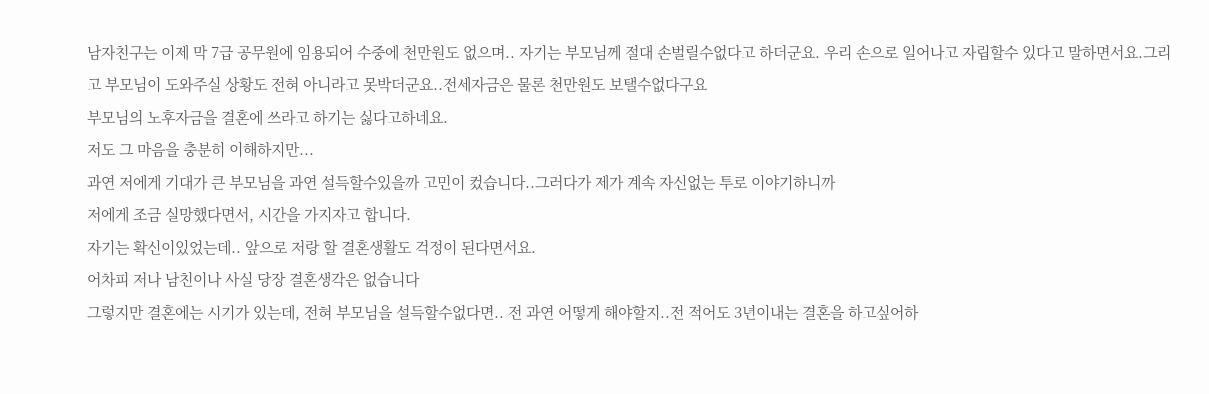남자친구는 이제 막 7급 공무원에 임용되어 수중에 천만원도 없으며.. 자기는 부모님께 절대 손벌릴수없다고 하더군요. 우리 손으로 일어나고 자립할수 있다고 말하면서요.그리고 부모님이 도와주실 상황도 전혀 아니라고 못박더군요..전세자금은 물론 천만원도 보탤수없다구요
부모님의 노후자금을 결혼에 쓰라고 하기는 싫다고하네요.
저도 그 마음을 충분히 이해하지만...
과연 저에게 기대가 큰 부모님을 과연 설득할수있을까 고민이 컸습니다..그러다가 제가 계속 자신없는 투로 이야기하니까
저에게 조금 실망했다면서, 시간을 가지자고 합니다.
자기는 확신이있었는데.. 앞으로 저랑 할 결혼생활도 걱정이 된다면서요.
어차피 저나 남친이나 사실 당장 결혼생각은 없습니다
그렇지만 결혼에는 시기가 있는데, 전혀 부모님을 설득할수없다면.. 전 과연 어떻게 해야할지..전 적어도 3년이내는 결혼을 하고싶어하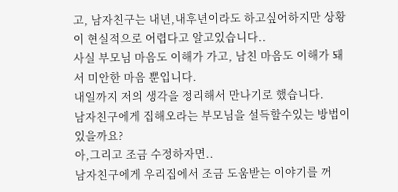고, 남자친구는 내년,내후년이라도 하고싶어하지만 상황이 현실적으로 어렵다고 알고있습니다..
사실 부모님 마음도 이해가 가고, 남친 마음도 이해가 돼서 미안한 마음 뿐입니다.
내일까지 저의 생각을 정리해서 만나기로 했습니다.
남자친구에게 집해오라는 부모님을 설득할수있는 방법이있을까요?
아,그리고 조금 수정하자면..
남자친구에게 우리집에서 조금 도움받는 이야기를 꺼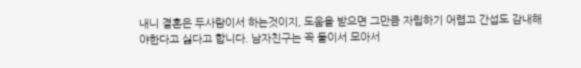내니 결혼은 두사람이서 하는것이지, 도움을 받으면 그만큼 자립하기 어렵고 간섭도 감내해야한다고 싫다고 합니다. 남자친구는 꼭 둘이서 모아서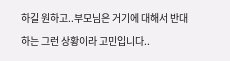하길 원하고..부모님은 거기에 대해서 반대하는 그런 상황이라 고민입니다..